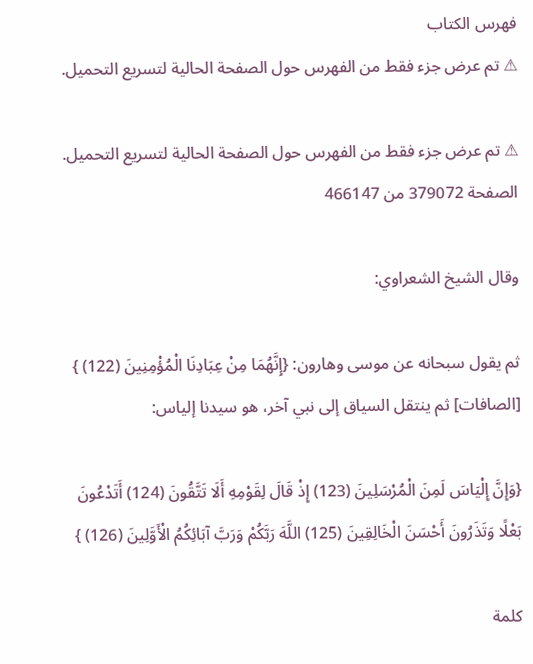فهرس الكتاب
⚠ تم عرض جزء فقط من الفهرس حول الصفحة الحالية لتسريع التحميل.

⚠ تم عرض جزء فقط من الفهرس حول الصفحة الحالية لتسريع التحميل.
الصفحة 379072 من 466147

وقال الشيخ الشعراوي:

ثم يقول سبحانه عن موسى وهارون: {إِنَّهُمَا مِنْ عِبَادِنَا الْمُؤْمِنِينَ (122) } [الصافات] ثم ينتقل السياق إلى نبي آخر، هو سيدنا إلياس:

{وَإِنَّ إِلْيَاسَ لَمِنَ الْمُرْسَلِينَ (123) إِذْ قَالَ لِقَوْمِهِ أَلَا تَتَّقُونَ (124) أَتَدْعُونَ بَعْلًا وَتَذَرُونَ أَحْسَنَ الْخَالِقِينَ (125) اللَّهَ رَبَّكُمْ وَرَبَّ آبَائِكُمُ الْأَوَّلِينَ (126) }

كلمة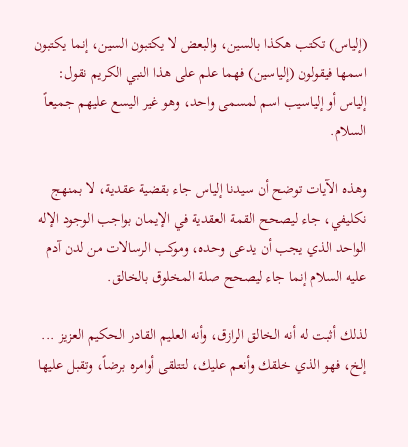(إلياس) تكتب هكذا بالسين، والبعض لا يكتبون السين، إنما يكتبون اسمها فيقولون (إلياسين) فهما علم على هذا النبي الكريم نقول: إلياس أو إلياسيب اسم لمسمى واحد، وهو غير اليسع عليهم جميعاً السلام.

وهذه الآيات توضح أن سيدنا إلياس جاء بقضية عقدية، لا بمنهج نكليفي، جاء ليصحح القمة العقدية في الإيمان بواجب الوجود الإله الواحد الذي يجب أن يدعى وحده، وموكب الرسالات من لدن آدم عليه السلام إنما جاء ليصحح صلة المخلوق بالخالق.

لذلك أثبت له أنه الخالق الرازق، وأنه العليم القادر الحكيم العزيز ... إلخ، فهو الذي خلقك وأنعم عليك، لتتلقى أوامره برضاً، وتقبل عليها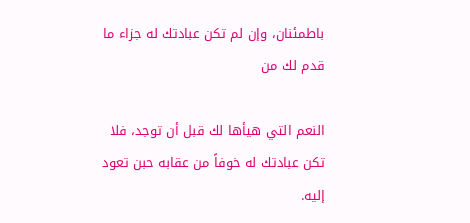باطمئنان، وإن لم تكن عبادتك له جزاء ما قدم لك من

النعم التي هيأها لك قبل أن توجد، فلا تكن عبادتك له خوفاً من عقابه حبن تعود إليه.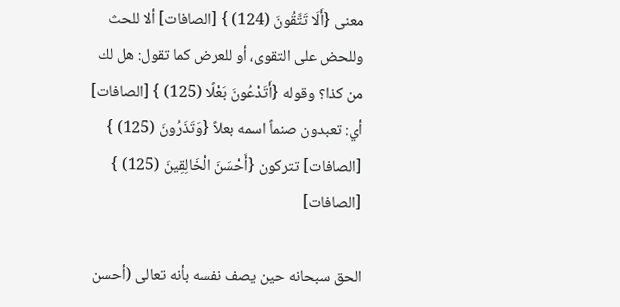معنى {أَلَا تَتَّقُونَ (124) } [الصافات] ألا للحث وللحض على التقوى، أو للعرض كما تقول: هل لك من كذا؟ وقوله {أَتَدْعُونَ بَعْلًا (125) } [الصافات] أي: تعبدون صنماً اسمه بعلاً {وَتَذَرُونَ (125) } [الصافات] تتركون {أَحْسَنَ الْخَالِقِينَ (125) } [الصافات]

الحق سبحانه حين يصف نفسه بأنه تعالى (أحسن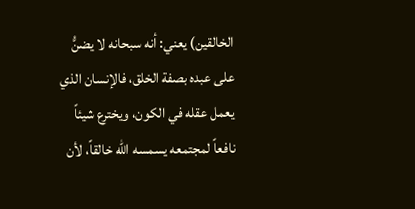الخالقين) يعني: أنه سبحانه لا يضنُّ على عبده بصفة الخلق، فالإنسان الذي يعمل عقله في الكون، ويخترع شيئاً نافعاً لمجتمعه يسمسه الله خالقاً، لأن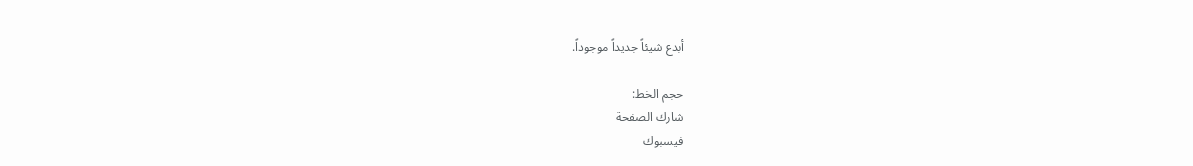أبدع شيئاً جديداً موجوداً.

حجم الخط:
شارك الصفحة
فيسبوك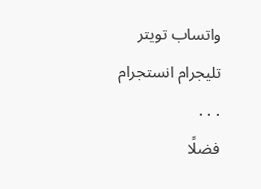واتساب تويتر تليجرام انستجرام
. . .
فضلًا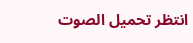انتظر تحميل الصوت